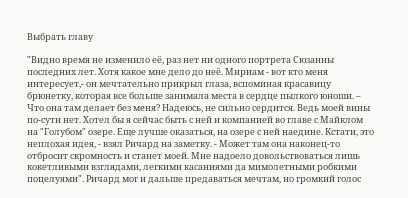Выбрать главу

"Видно время не изменило её, раз нет ни одного портрета Сюзанны последних лет. Хотя какое мне дело до неё. Мириам - вот кто меня интересует,- он мечтательно прикрыл глаза, вспоминая красавицу брюнетку, которая все больше занимала места в сердце пылкого юноши. – Что она там делает без меня? Надеюсь, не сильно сердится. Ведь моей вины по-сути нет. Хотел бы я сейчас быть с ней и компанией во главе с Майклом на "Голубом" озере. Еще лучше оказаться, на озере с ней наедине. Кстати, это неплохая идея, - взял Ричард на заметку. - Может там она наконец-то отбросит скромность и станет моей. Мне надоело довольствоваться лишь кокетливыми взглядами, легкими касаниями да мимолетными робкими поцелуями". Ричард мог и дальше предаваться мечтам, но громкий голос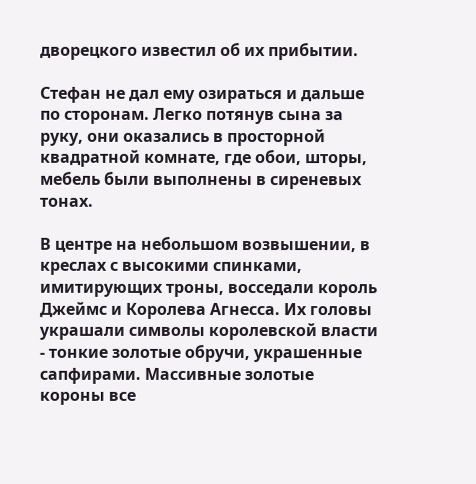дворецкого известил об их прибытии.

Стефан не дал ему озираться и дальше по сторонам. Легко потянув сына за руку, они оказались в просторной квадратной комнате, где обои, шторы, мебель были выполнены в сиреневых тонах.

В центре на небольшом возвышении, в креслах с высокими спинками, имитирующих троны, восседали король Джеймс и Королева Агнесса. Их головы украшали символы королевской власти - тонкие золотые обручи, украшенные сапфирами. Массивные золотые короны все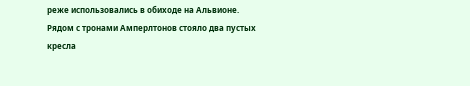реже использовались в обиходе на Альвионе. Рядом с тронами Амперлтонов стояло два пустых кресла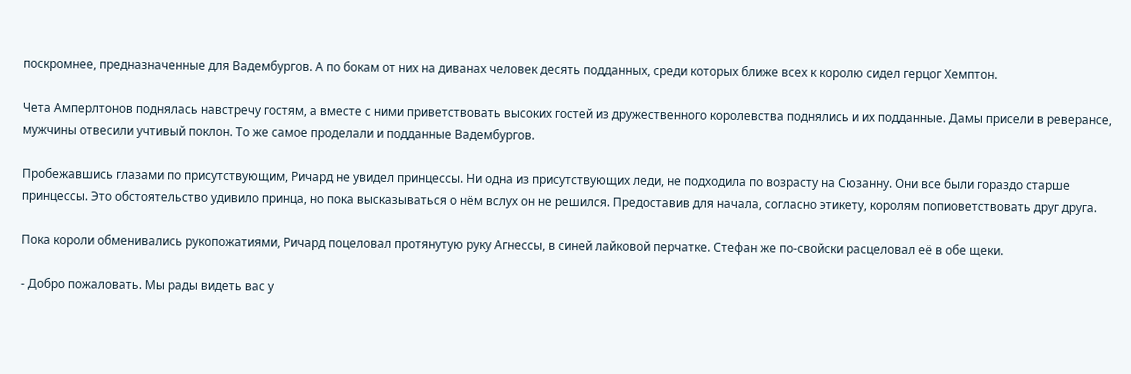поскромнее, предназначенные для Вадембургов. А по бокам от них на диванах человек десять подданных, среди которых ближе всех к королю сидел герцог Хемптон.

Чета Амперлтонов поднялась навстречу гостям, а вместе с ними приветствовать высоких гостей из дружественного королевства поднялись и их подданные. Дамы присели в реверансе, мужчины отвесили учтивый поклон. То же самое проделали и подданные Вадембургов.

Пробежавшись глазами по присутствующим, Ричард не увидел принцессы. Ни одна из присутствующих леди, не подходила по возрасту на Сюзанну. Они все были гораздо старше принцессы. Это обстоятельство удивило принца, но пока высказываться о нём вслух он не решился. Предоставив для начала, согласно этикету, королям попиоветствовать друг друга.

Пока короли обменивались рукопожатиями, Ричард поцеловал протянутую руку Агнессы, в синей лайковой перчатке. Стефан же по-свойски расцеловал её в обе щеки.

- Добро пожаловать. Мы рады видеть вас у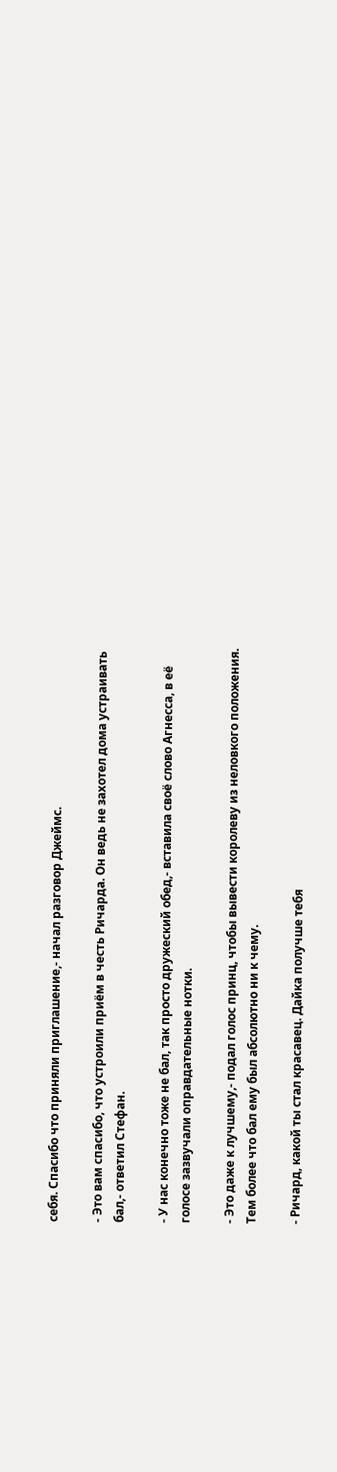себя. Спасибо что приняли приглашение,- начал разговор Джеймс.

- Это вам спасибо, что устроили приём в честь Ричарда. Он ведь не захотел дома устраивать бал,- ответил Стефан.

- У нас конечно тоже не бал, так просто дружеский обед,- вставила своё слово Агнесса, в её голосе зазвучали оправдательные нотки.

- Это даже к лучшему,- подал голос принц, чтобы вывести королеву из неловкого положения. Тем более что бал ему был абсолютно ни к чему.

- Ричард, какой ты стал красавец. Дайка получше тебя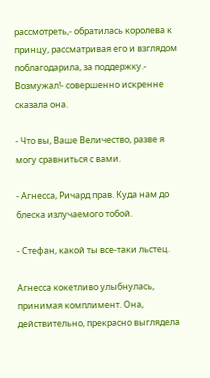рассмотреть,- обратилась королева к принцу, рассматривая его и взглядом поблагодарила, за поддержку.- Возмужал!- совершенно искренне сказала она.

- Что вы, Ваше Величество, разве я могу сравниться с вами.

- Агнесса, Ричард прав. Куда нам до блеска излучаемого тобой.

- Стефан, какой ты все-таки льстец.

Агнесса кокетливо улыбнулась, принимая комплимент. Она, действительно, прекрасно выглядела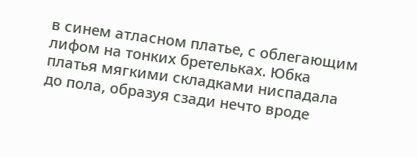в синем атласном платье, с облегающим лифом на тонких бретельках. Юбка платья мягкими складками ниспадала до пола, образуя сзади нечто вроде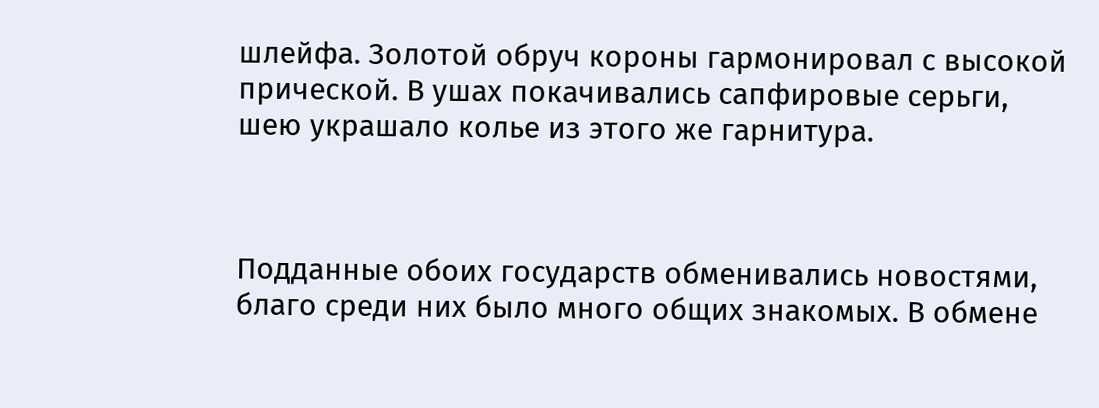шлейфа. Золотой обруч короны гармонировал с высокой прической. В ушах покачивались сапфировые серьги, шею украшало колье из этого же гарнитура.



Подданные обоих государств обменивались новостями, благо среди них было много общих знакомых. В обмене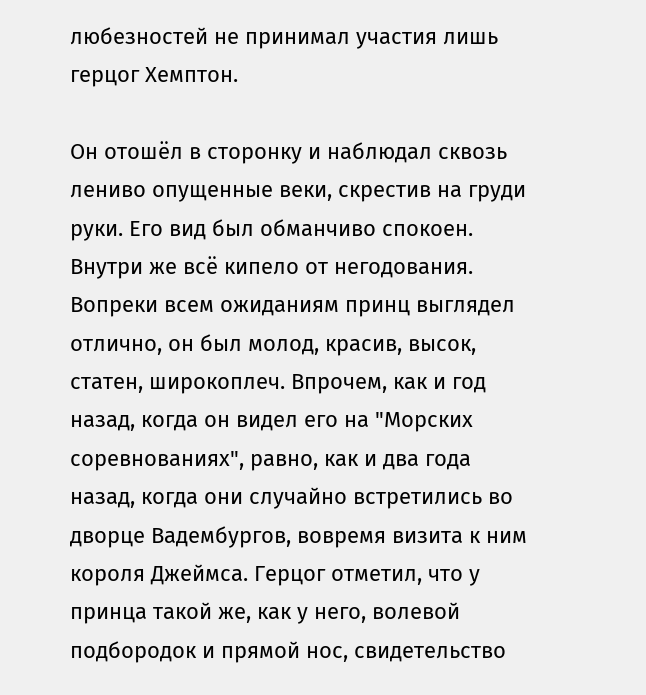любезностей не принимал участия лишь герцог Хемптон.

Он отошёл в сторонку и наблюдал сквозь лениво опущенные веки, скрестив на груди руки. Его вид был обманчиво спокоен. Внутри же всё кипело от негодования. Вопреки всем ожиданиям принц выглядел отлично, он был молод, красив, высок, статен, широкоплеч. Впрочем, как и год назад, когда он видел его на "Морских соревнованиях", равно, как и два года назад, когда они случайно встретились во дворце Вадембургов, вовремя визита к ним короля Джеймса. Герцог отметил, что у принца такой же, как у него, волевой подбородок и прямой нос, свидетельство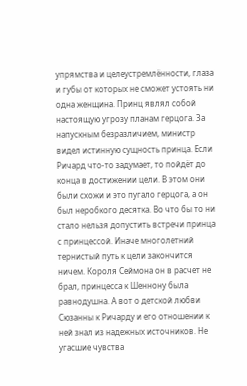упрямства и целеустремлённости, глаза и губы от которых не сможет устоять ни одна женщина. Принц являл собой настоящую угрозу планам герцога. За напускным безразличием, министр видел истинную сущность принца. Если Ричард что-то задумает, то пойдёт до конца в достижении цели. В этом они были схожи и это пугало герцога, а он был неробкого десятка. Во что бы то ни стало нельзя допустить встречи принца с принцессой. Иначе многолетний тернистый путь к цели закончится ничем. Короля Сеймона он в расчет не брал, принцесса к Шеннону была равнодушна. А вот о детской любви Сюзанны к Ричарду и его отношении к ней знал из надежных источников. Не угасшие чувства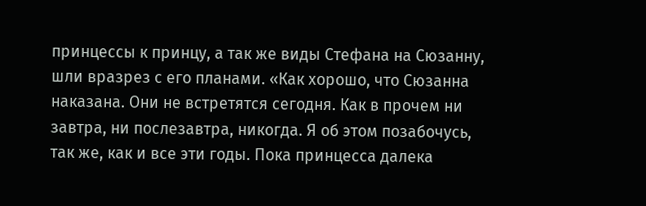принцессы к принцу, а так же виды Стефана на Сюзанну, шли вразрез с его планами. «Как хорошо, что Сюзанна наказана. Они не встретятся сегодня. Как в прочем ни завтра, ни послезавтра, никогда. Я об этом позабочусь, так же, как и все эти годы. Пока принцесса далека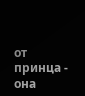от принца - она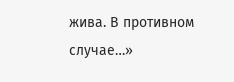жива. В противном случае…»